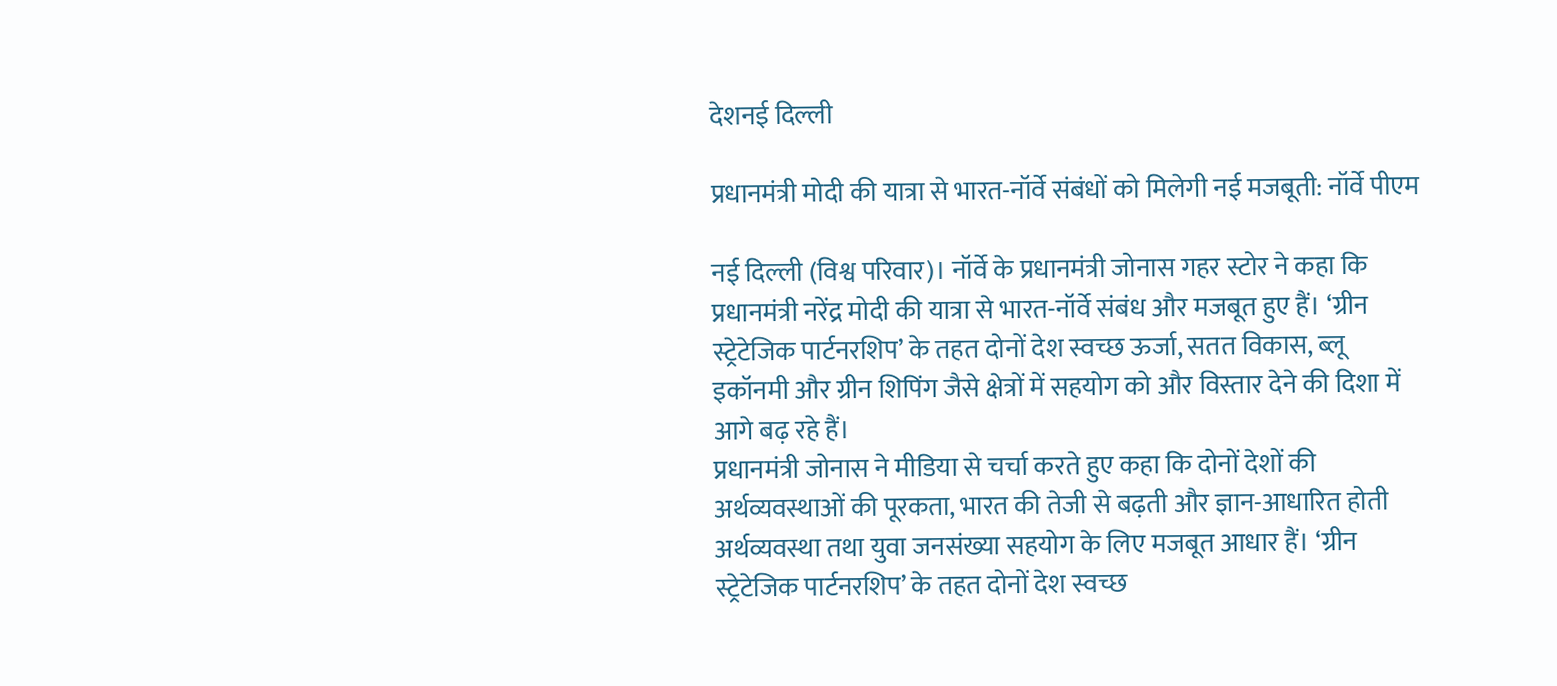देशनई दिल्ली

प्रधानमंत्री मोदी की यात्रा से भारत-नॉर्वे संबंधों को मिलेगी नई मजबूती: नॉर्वे पीएम

नई दिल्ली (विश्व परिवार)। नॉर्वे के प्रधानमंत्री जोनास गहर स्टोर ने कहा कि प्रधानमंत्री नरेंद्र मोदी की यात्रा से भारत-नॉर्वे संबंध और मजबूत हुए हैं। ‘ग्रीन स्ट्रेटेजिक पार्टनरशिप’ के तहत दोनों देश स्वच्छ ऊर्जा, सतत विकास, ब्लू इकॉनमी और ग्रीन शिपिंग जैसे क्षेत्रों में सहयोग को और विस्तार देने की दिशा में आगे बढ़ रहे हैं।
प्रधानमंत्री जोनास ने मीडिया से चर्चा करते हुए कहा कि दोनों देशों की अर्थव्यवस्थाओं की पूरकता, भारत की तेजी से बढ़ती और ज्ञान-आधारित होती अर्थव्यवस्था तथा युवा जनसंख्या सहयोग के लिए मजबूत आधार हैं। ‘ग्रीन स्ट्रेटेजिक पार्टनरशिप’ के तहत दोनों देश स्वच्छ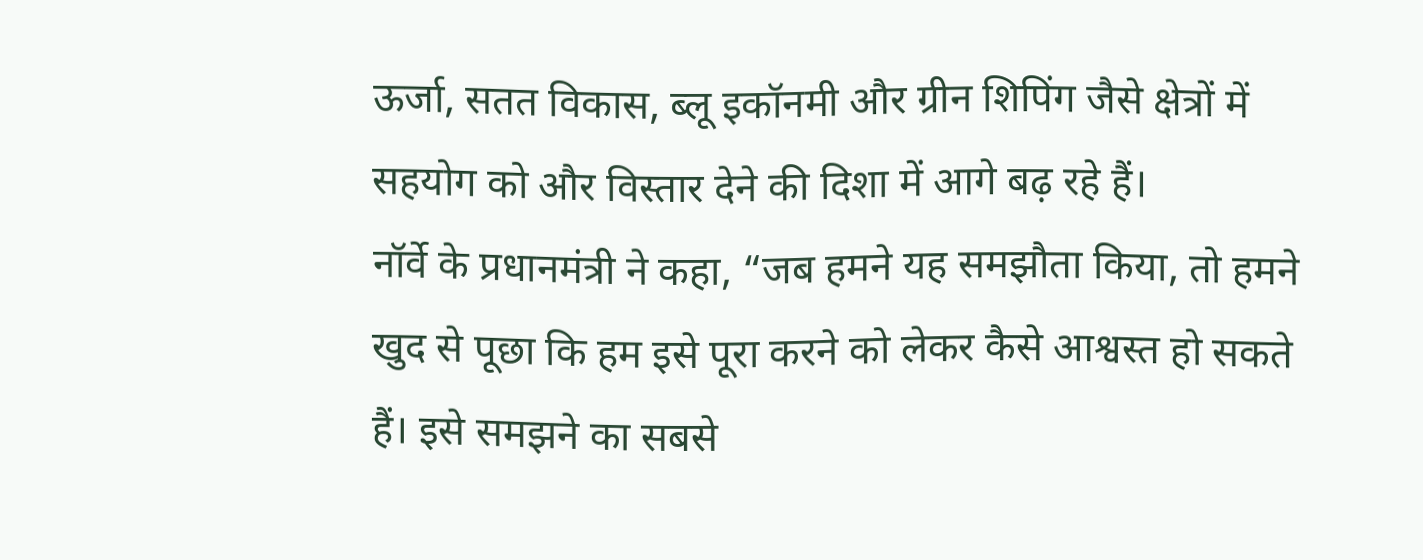ऊर्जा, सतत विकास, ब्लू इकॉनमी और ग्रीन शिपिंग जैसे क्षेत्रों में सहयोग को और विस्तार देने की दिशा में आगे बढ़ रहे हैं।
नॉर्वे के प्रधानमंत्री ने कहा, “जब हमने यह समझौता किया, तो हमने खुद से पूछा कि हम इसे पूरा करने को लेकर कैसे आश्वस्त हो सकते हैं। इसे समझने का सबसे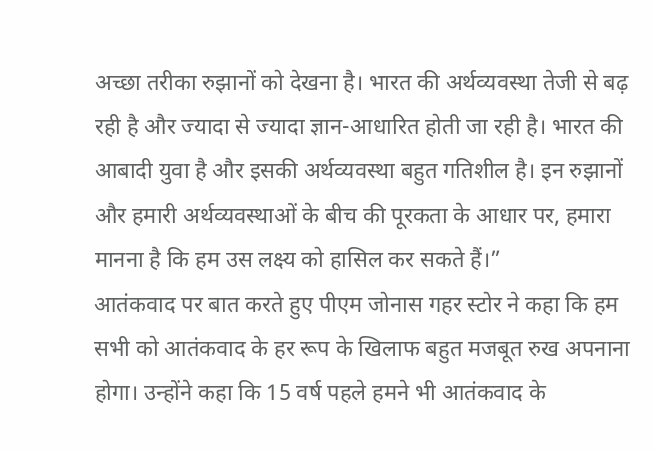अच्छा तरीका रुझानों को देखना है। भारत की अर्थव्यवस्था तेजी से बढ़ रही है और ज्यादा से ज्यादा ज्ञान-आधारित होती जा रही है। भारत की आबादी युवा है और इसकी अर्थव्यवस्था बहुत गतिशील है। इन रुझानों और हमारी अर्थव्यवस्थाओं के बीच की पूरकता के आधार पर, हमारा मानना है कि हम उस लक्ष्य को हासिल कर सकते हैं।”
आतंकवाद पर बात करते हुए पीएम जोनास गहर स्टोर ने कहा कि हम सभी को आतंकवाद के हर रूप के खिलाफ बहुत मजबूत रुख अपनाना होगा। उन्होंने कहा कि 15 वर्ष पहले हमने भी आतंकवाद के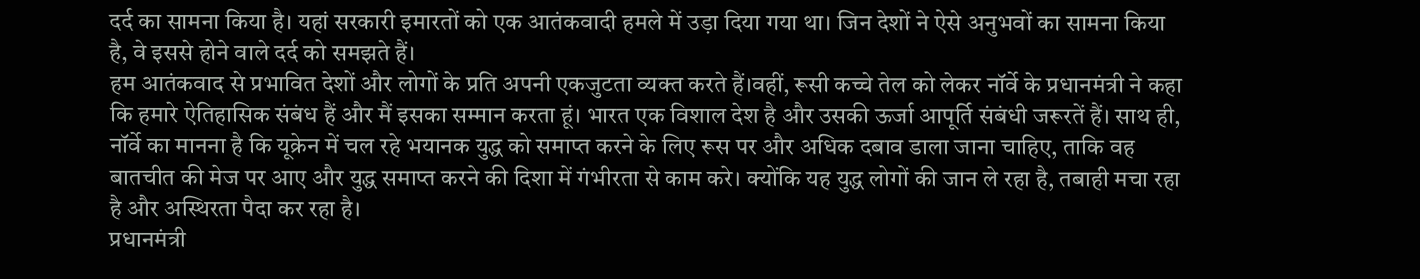दर्द का सामना किया है। यहां सरकारी इमारतों को एक आतंकवादी हमले में उड़ा दिया गया था। जिन देशों ने ऐसे अनुभवों का सामना किया है, वे इससे होने वाले दर्द को समझते हैं।
हम आतंकवाद से प्रभावित देशों और लोगों के प्रति अपनी एकजुटता व्यक्त करते हैं।वहीं, रूसी कच्चे तेल को लेकर नॉर्वे के प्रधानमंत्री ने कहा कि हमारे ऐतिहासिक संबंध हैं और मैं इसका सम्मान करता हूं। भारत एक विशाल देश है और उसकी ऊर्जा आपूर्ति संबंधी जरूरतें हैं। साथ ही, नॉर्वे का मानना है कि यूक्रेन में चल रहे भयानक युद्ध को समाप्त करने के लिए रूस पर और अधिक दबाव डाला जाना चाहिए, ताकि वह बातचीत की मेज पर आए और युद्ध समाप्त करने की दिशा में गंभीरता से काम करे। क्योंकि यह युद्ध लोगों की जान ले रहा है, तबाही मचा रहा है और अस्थिरता पैदा कर रहा है।
प्रधानमंत्री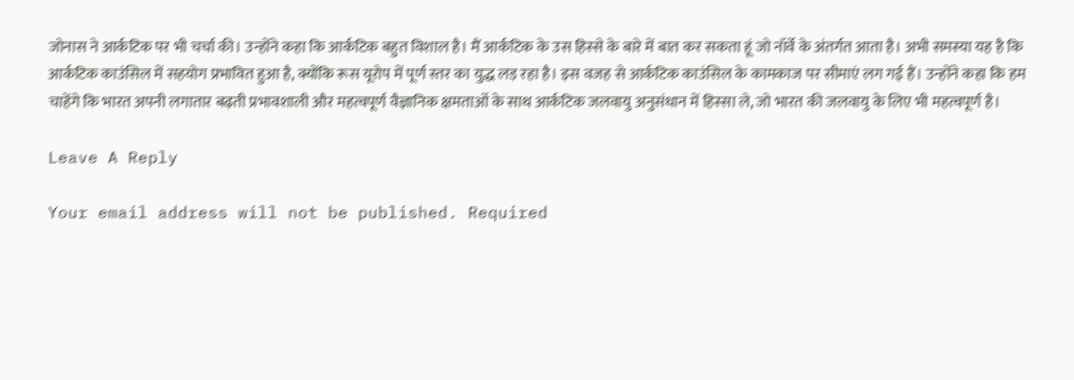जोनास ने आर्कटिक पर भी चर्चा की। उन्होंने कहा कि आर्कटिक बहुत विशाल है। मैं आर्कटिक के उस हिस्से के बारे में बात कर सकता हूं जो नॉर्वे के अंतर्गत आता है। अभी समस्या यह है कि आर्कटिक काउंसिल में सहयोग प्रभावित हुआ है, क्योंकि रूस यूरोप में पूर्ण स्तर का युद्ध लड़ रहा है। इस वजह से आर्कटिक काउंसिल के कामकाज पर सीमाएं लग गई हैं। उन्होंने कहा कि हम चाहेंगे कि भारत अपनी लगातार बढ़ती प्रभावशाली और महत्वपूर्ण वैज्ञानिक क्षमताओं के साथ आर्कटिक जलवायु अनुसंधान में हिस्सा ले, जो भारत की जलवायु के लिए भी महत्वपूर्ण है।

Leave A Reply

Your email address will not be published. Required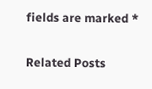fields are marked *

Related Posts